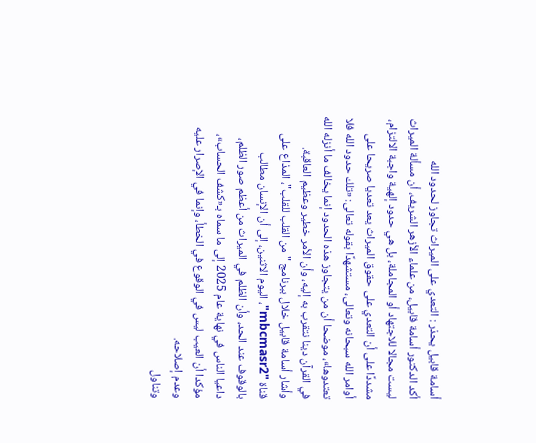أسامة قابيل يحذر : التعدي على الميراث تجاوز لحدود الله
أكد الدكتور أسامة قابيل، من علماء الأزهر الشريف، أن مسألة الميراث ليست مجالا للاجتهاد أو المجاملة، بل هي حدود إلهية واجبة الالتزام، مشددًا على أن التعدي على حقوق الميراث يعد تعديا صريحا على أوامر الله سبحانه وتعالى، مستشهدًا بقوله تعالى: «تلك حدود الله فلا تعتدوها»، موضحا أن من يتجاوز هذه الحدود إنما يخالف ما أنزله الله في القرآن دينا نتقرب به إليه، وأن الأمر خطير وعظيم العاقبة.
وأشار أسامة قابيل خلال ببرنامج "من القلب للقلب"، المذاع على قناة "mbcmasr2"، اليوم الاثنين، إلى أن الإنسان مطالب بالوقوف عند الحد، وأن الظلم في الميراث من أعظم صور الظلم، داعيا الناس في نهاية عام 2025 إلى ما سماه بـ«كشف الحساب»، مؤكدا أن العيب ليس في الوقوع في الخطأ، وإنما في الإصرار عليه وعدم إصلاحه.
وتناول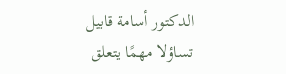الدكتور أسامة قابيل تساؤلا مهمًا يتعلق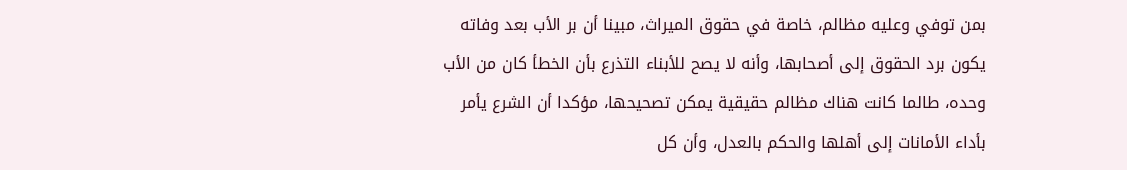بمن توفي وعليه مظالم، خاصة في حقوق الميراث، مبينا أن بر الأب بعد وفاته يكون برد الحقوق إلى أصحابها، وأنه لا يصح للأبناء التذرع بأن الخطأ كان من الأب وحده، طالما كانت هناك مظالم حقيقية يمكن تصحيحها، مؤكدا أن الشرع يأمر بأداء الأمانات إلى أهلها والحكم بالعدل، وأن كل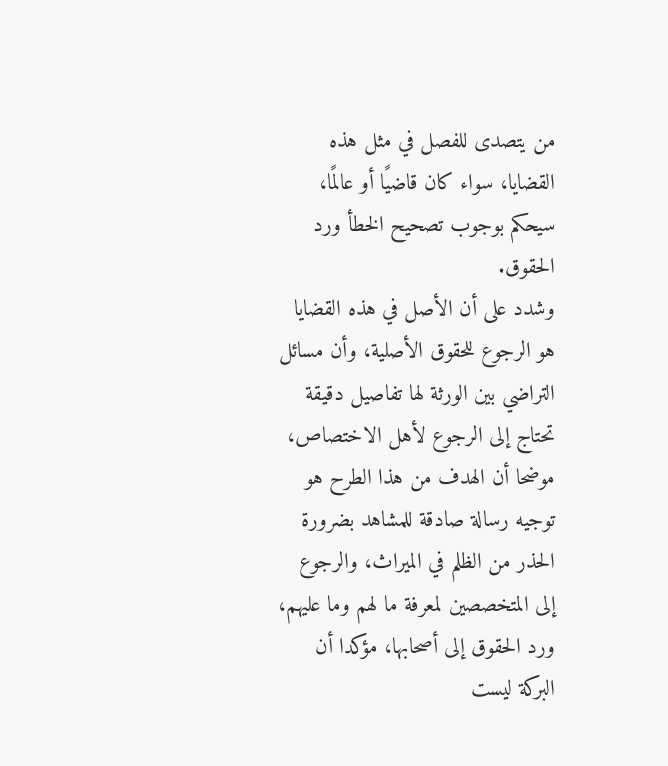من يتصدى للفصل في مثل هذه القضايا، سواء كان قاضيًا أو عالمًا، سيحكم بوجوب تصحيح الخطأ ورد الحقوق.
وشدد على أن الأصل في هذه القضايا هو الرجوع للحقوق الأصلية، وأن مسائل التراضي بين الورثة لها تفاصيل دقيقة تحتاج إلى الرجوع لأهل الاختصاص، موضحا أن الهدف من هذا الطرح هو توجيه رسالة صادقة للمشاهد بضرورة الحذر من الظلم في الميراث، والرجوع إلى المتخصصين لمعرفة ما لهم وما عليهم، ورد الحقوق إلى أصحابها، مؤكدا أن البركة ليست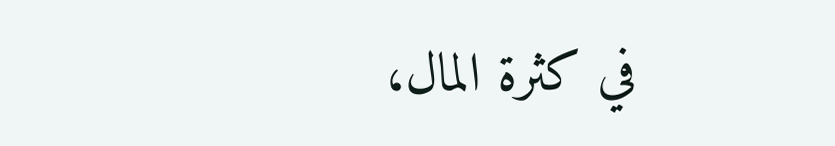في كثرة المال،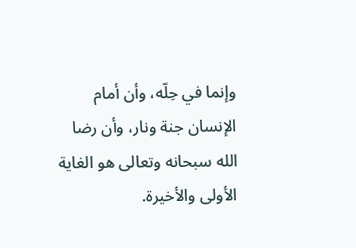وإنما في حِلّه، وأن أمام الإنسان جنة ونار، وأن رضا الله سبحانه وتعالى هو الغاية الأولى والأخيرة.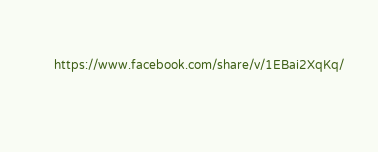https://www.facebook.com/share/v/1EBai2XqKq/